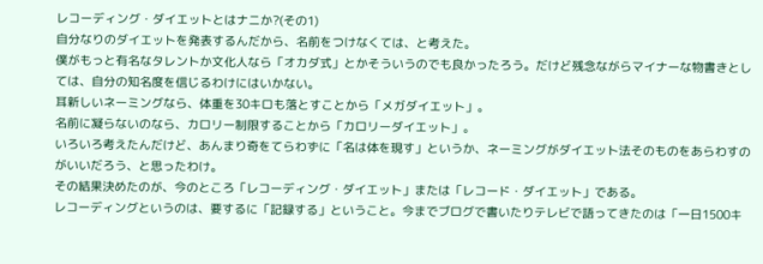レコーディング・ダイエットとはナニか?(その1)
自分なりのダイエットを発表するんだから、名前をつけなくては、と考えた。
僕がもっと有名なタレントか文化人なら「オカダ式」とかそういうのでも良かったろう。だけど残念ながらマイナーな物書きとしては、自分の知名度を信じるわけにはいかない。
耳新しいネーミングなら、体重を30キロも落とすことから「メガダイエット」。
名前に凝らないのなら、カロリー制限することから「カロリーダイエット」。
いろいろ考えたんだけど、あんまり奇をてらわずに「名は体を現す」というか、ネーミングがダイエット法そのものをあらわすのがいいだろう、と思ったわけ。
その結果決めたのが、今のところ「レコーディング・ダイエット」または「レコード・ダイエット」である。
レコーディングというのは、要するに「記録する」ということ。今までブログで書いたりテレビで語ってきたのは「一日1500キ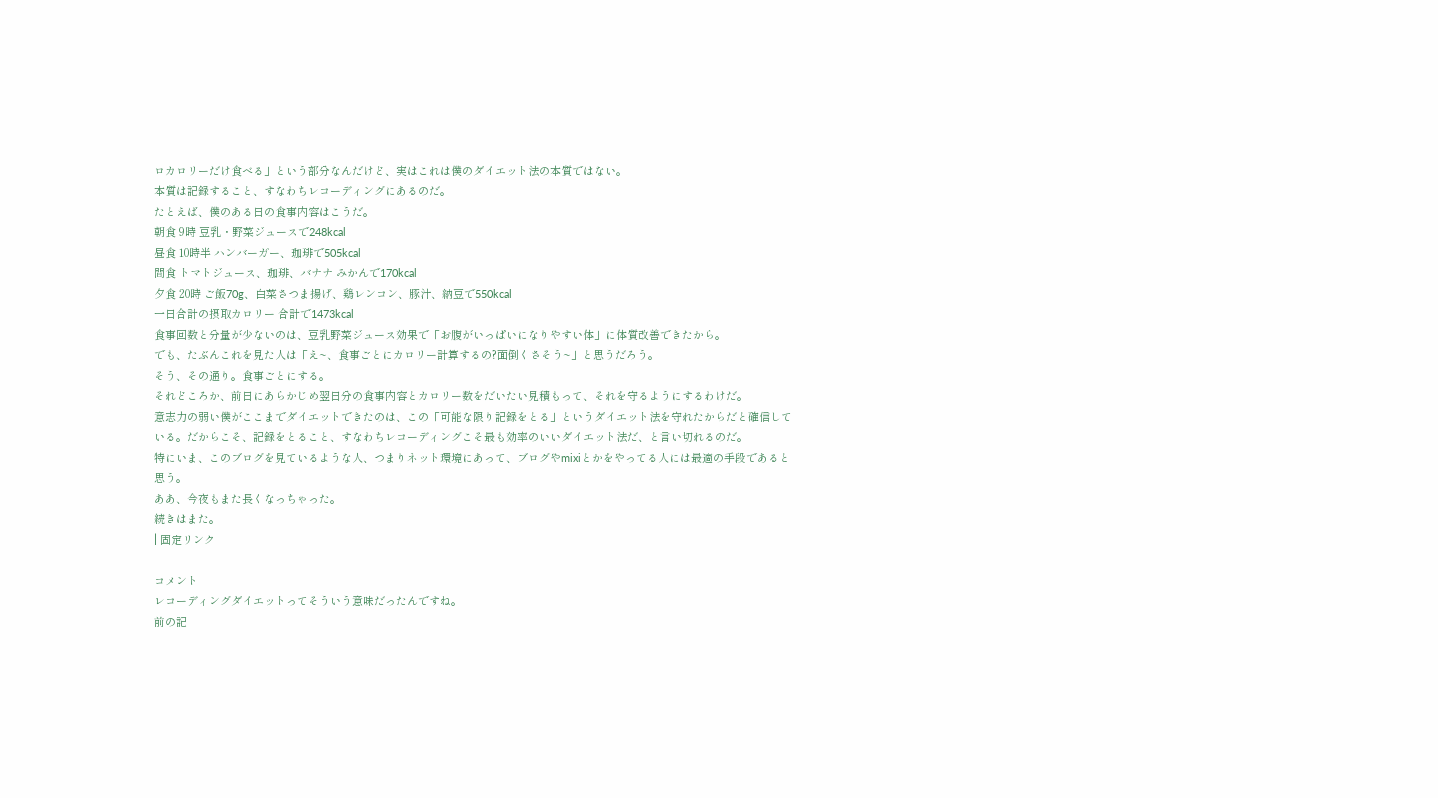ロカロリーだけ食べる」という部分なんだけど、実はこれは僕のダイエット法の本質ではない。
本質は記録すること、すなわちレコーディングにあるのだ。
たとえば、僕のある日の食事内容はこうだ。
朝食 9時 豆乳・野菜ジュースで248kcal
昼食 10時半 ハンバーガー、珈琲で505kcal
間食 トマトジュース、珈琲、バナナ みかんで170kcal
夕食 20時 ご飯70g、白菜さつま揚げ、鶏レンコン、豚汁、納豆で550kcal
一日合計の摂取カロリー 合計で1473kcal
食事回数と分量が少ないのは、豆乳野菜ジュース効果で「お腹がいっぱいになりやすい体」に体質改善できたから。
でも、たぶんこれを見た人は「え~、食事ごとにカロリー計算するの?面倒くさそう~」と思うだろう。
そう、その通り。食事ごとにする。
それどころか、前日にあらかじめ翌日分の食事内容とカロリー数をだいたい見積もって、それを守るようにするわけだ。
意志力の弱い僕がここまでダイエットできたのは、この「可能な限り記録をとる」というダイエット法を守れたからだと確信している。だからこそ、記録をとること、すなわちレコーディングこそ最も効率のいいダイエット法だ、と言い切れるのだ。
特にいま、このブログを見ているような人、つまりネット環境にあって、ブログやmixiとかをやってる人には最適の手段であると思う。
ああ、今夜もまた長くなっちゃった。
続きはまた。
| 固定リンク

コメント
レコーディングダイエットってそういう意味だったんですね。
前の記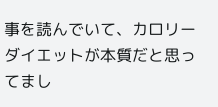事を読んでいて、カロリーダイエットが本質だと思ってまし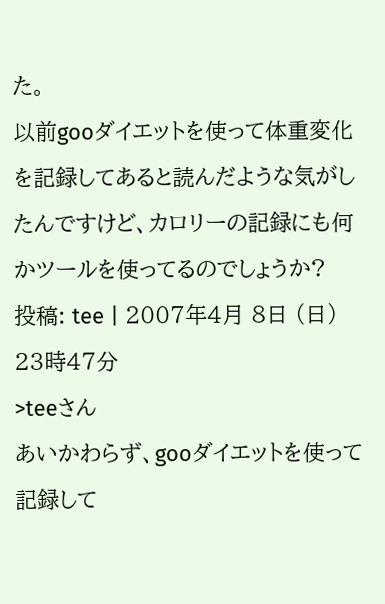た。
以前gooダイエットを使って体重変化を記録してあると読んだような気がしたんですけど、カロリーの記録にも何かツールを使ってるのでしょうか?
投稿: tee | 2007年4月 8日 (日) 23時47分
>teeさん
あいかわらず、gooダイエットを使って記録して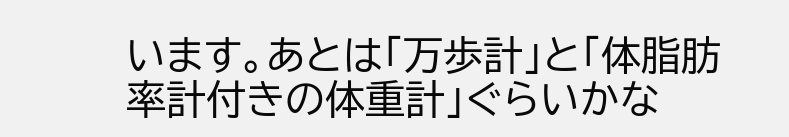います。あとは「万歩計」と「体脂肪率計付きの体重計」ぐらいかな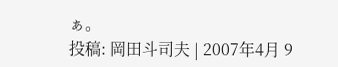ぁ。
投稿: 岡田斗司夫 | 2007年4月 9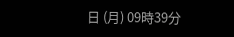日 (月) 09時39分